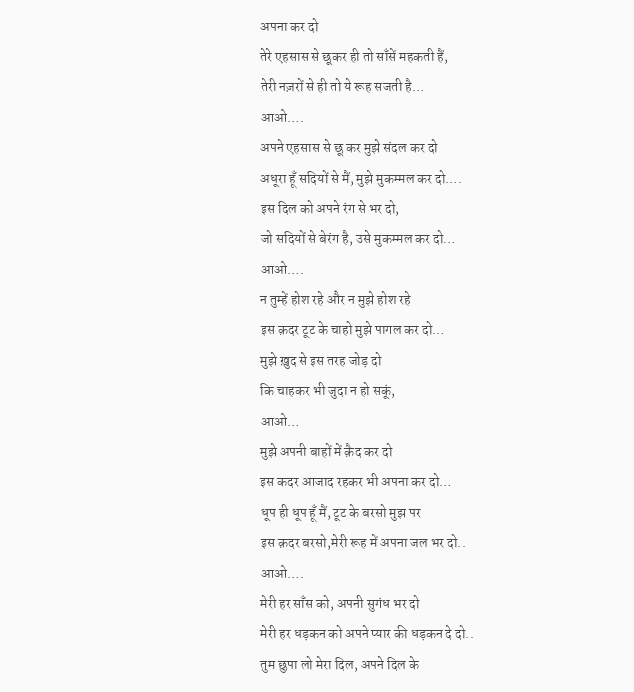अपना कर दो
तेरे एहसास से छूकर ही तो साँसें महकती हैं,
तेरी नज़रों से ही तो ये रूह सजती है…
आओ….
अपने एहसास से छू कर मुझे संदल कर दो
अधूरा हूँ सदियों से मैं, मुझे मुकम्मल कर दो….
इस दिल को अपने रंग से भर दो,
जो सदियों से बेरंग है, उसे मुकम्मल कर दो…
आओ….
न तुम्हें होश रहे और न मुझे होश रहे
इस क़दर टूट के चाहो मुझे पागल कर दो…
मुझे ख़ुद से इस तरह जोड़ दो
कि चाहकर भी जुदा न हो सकूं,
आओ…
मुझे अपनी बाहों में क़ैद कर दो
इस कदर आजाद रहकर भी अपना कर दो…
धूप ही धूप हूँ मैं, टूट के बरसो मुझ पर
इस क़दर बरसो,मेरी रूह में अपना जल भर दो..
आओ….
मेरी हर साँस को, अपनी सुगंध भर दो
मेरी हर धड़कन को अपने प्यार की धड़कन दे दो..
तुम छुपा लो मेरा दिल, अपने दिल के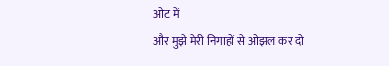ओट में
और मुझे मेरी निगाहों से ओझल कर दो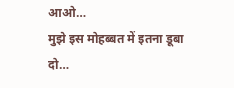आओ…
मुझे इस मोहब्बत में इतना डूबा दो…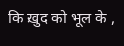कि ख़ुद को भूल के ,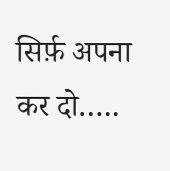सिर्फ़ अपना कर दो…..